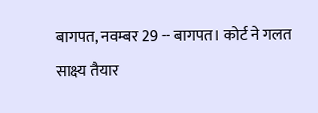बागपत, नवम्बर 29 -- बागपत। कोर्ट ने गलत साक्ष्य तैयार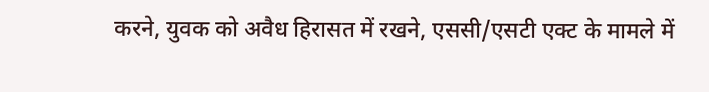करने, युवक को अवैध हिरासत में रखने, एससी/एसटी एक्ट के मामले में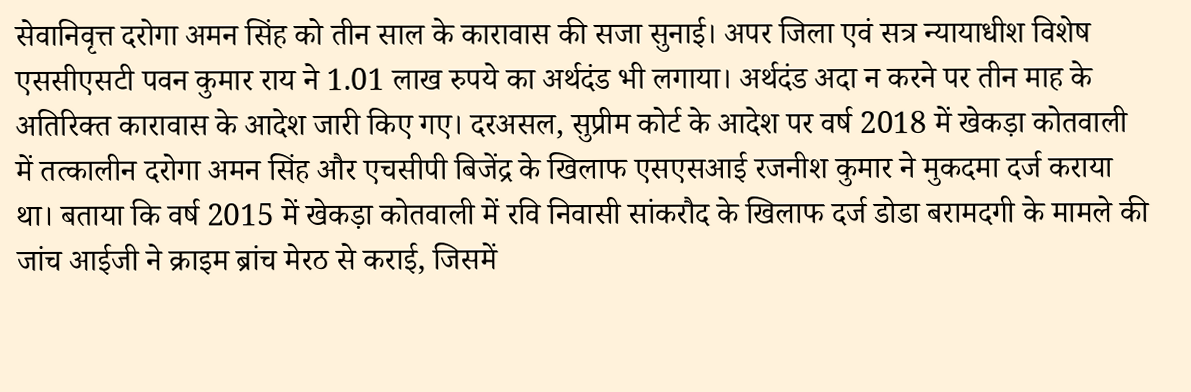सेवानिवृत्त दरोगा अमन सिंह को तीन साल के कारावास की सजा सुनाई। अपर जिला एवं सत्र न्यायाधीश विशेष एससीएसटी पवन कुमार राय ने 1.01 लाख रुपये का अर्थदंड भी लगाया। अर्थदंड अदा न करने पर तीन माह के अतिरिक्त कारावास के आदेश जारी किए गए। दरअसल, सुप्रीम कोर्ट के आदेश पर वर्ष 2018 में खेकड़ा कोतवाली में तत्कालीन दरोगा अमन सिंह और एचसीपी बिजेंद्र के खिलाफ एसएसआई रजनीश कुमार ने मुकदमा दर्ज कराया था। बताया कि वर्ष 2015 में खेकड़ा कोतवाली में रवि निवासी सांकरौद के खिलाफ दर्ज डोडा बरामदगी के मामले की जांच आईजी ने क्राइम ब्रांच मेरठ से कराई, जिसमें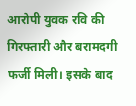आरोपी युवक रवि की गिरफ्तारी और बरामदगी फर्जी मिली। इसके बाद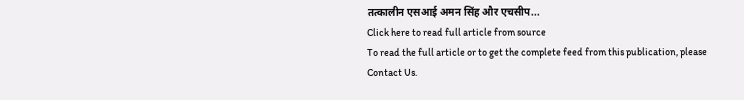तत्कालीन एसआई अमन सिंह और एचसीप...
Click here to read full article from source
To read the full article or to get the complete feed from this publication, please
Contact Us.